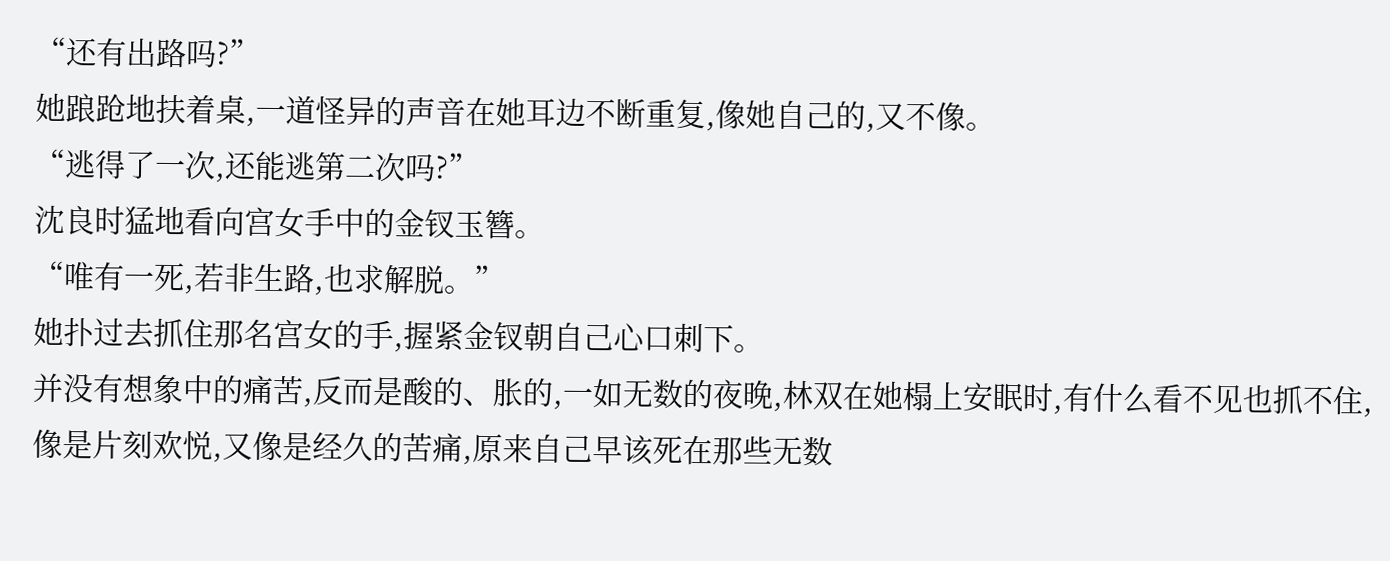“还有出路吗?”
她踉跄地扶着桌,一道怪异的声音在她耳边不断重复,像她自己的,又不像。
“逃得了一次,还能逃第二次吗?”
沈良时猛地看向宫女手中的金钗玉簪。
“唯有一死,若非生路,也求解脱。”
她扑过去抓住那名宫女的手,握紧金钗朝自己心口刺下。
并没有想象中的痛苦,反而是酸的、胀的,一如无数的夜晚,林双在她榻上安眠时,有什么看不见也抓不住,像是片刻欢悦,又像是经久的苦痛,原来自己早该死在那些无数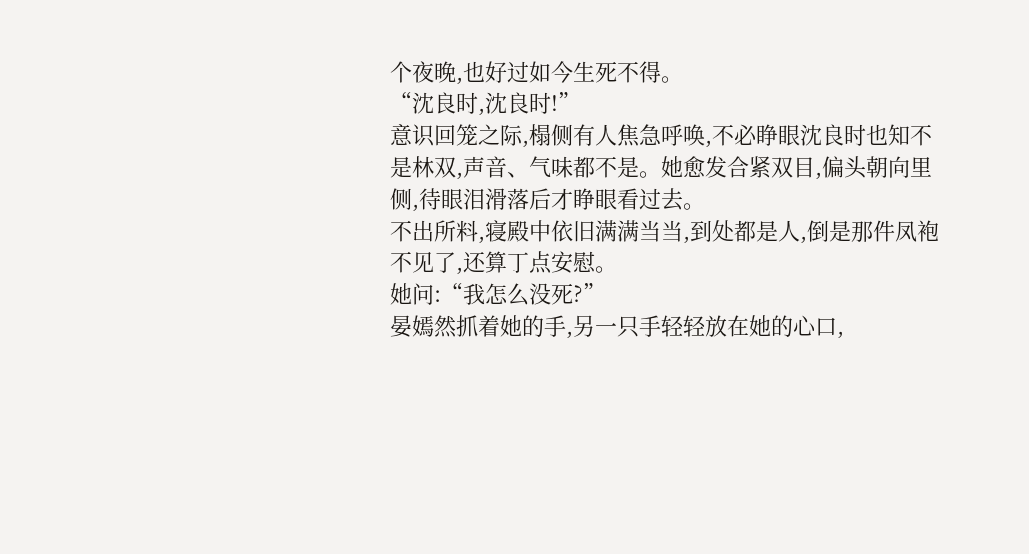个夜晚,也好过如今生死不得。
“沈良时,沈良时!”
意识回笼之际,榻侧有人焦急呼唤,不必睁眼沈良时也知不是林双,声音、气味都不是。她愈发合紧双目,偏头朝向里侧,待眼泪滑落后才睁眼看过去。
不出所料,寝殿中依旧满满当当,到处都是人,倒是那件凤袍不见了,还算丁点安慰。
她问:“我怎么没死?”
晏嫣然抓着她的手,另一只手轻轻放在她的心口,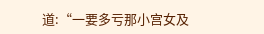道:“一要多亏那小宫女及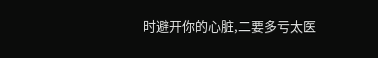时避开你的心脏,二要多亏太医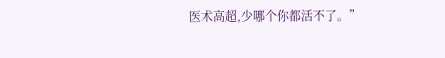医术高超,少哪个你都活不了。”